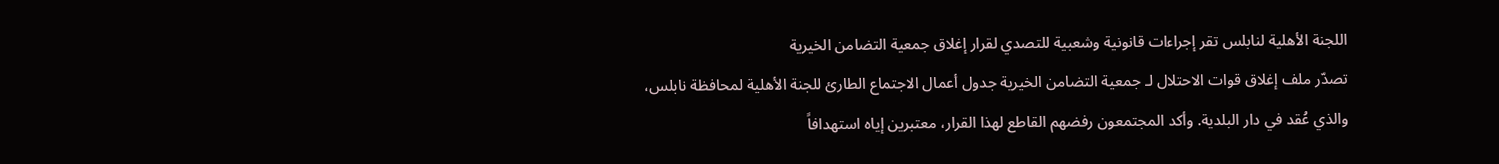اللجنة الأهلية لنابلس تقر إجراءات قانونية وشعبية للتصدي لقرار إغلاق جمعية التضامن الخيرية
تصدّر ملف إغلاق قوات الاحتلال لـ جمعية التضامن الخيرية جدول أعمال الاجتماع الطارئ للجنة الأهلية لمحافظة نابلس، والذي عُقد في دار البلدية. وأكد المجتمعون رفضهم القاطع لهذا القرار، معتبرين إياه استهدافاً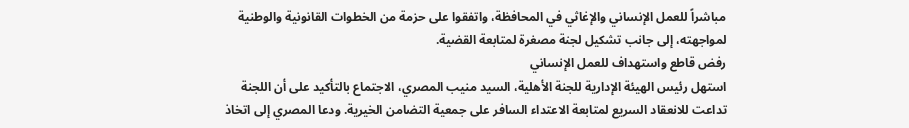مباشراً للعمل الإنساني والإغاثي في المحافظة، واتفقوا على حزمة من الخطوات القانونية والوطنية لمواجهته، إلى جانب تشكيل لجنة مصغرة لمتابعة القضية.
رفض قاطع واستهداف للعمل الإنساني
استهل رئيس الهيئة الإدارية للجنة الأهلية، السيد منيب المصري، الاجتماع بالتأكيد على أن اللجنة تداعت للانعقاد السريع لمتابعة الاعتداء السافر على جمعية التضامن الخيرية. ودعا المصري إلى اتخاذ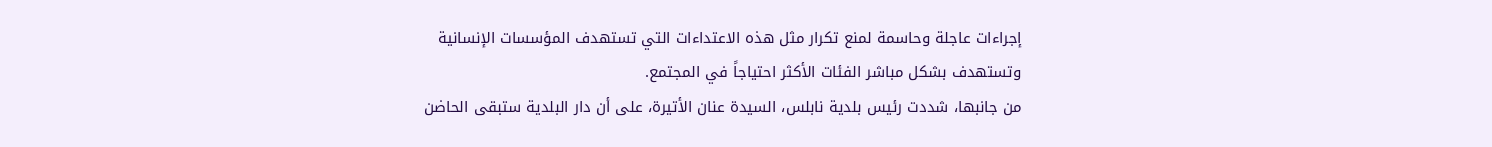إجراءات عاجلة وحاسمة لمنع تكرار مثل هذه الاعتداءات التي تستهدف المؤسسات الإنسانية وتستهدف بشكل مباشر الفئات الأكثر احتياجاً في المجتمع.
من جانبها، شددت رئيس بلدية نابلس، السيدة عنان الأتيرة، على أن دار البلدية ستبقى الحاضن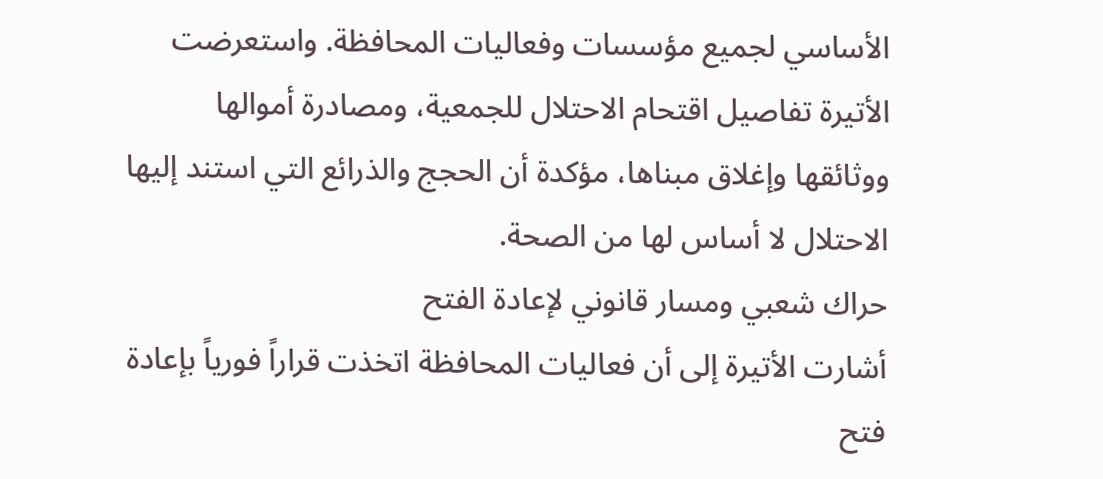الأساسي لجميع مؤسسات وفعاليات المحافظة. واستعرضت الأتيرة تفاصيل اقتحام الاحتلال للجمعية، ومصادرة أموالها ووثائقها وإغلاق مبناها، مؤكدة أن الحجج والذرائع التي استند إليها الاحتلال لا أساس لها من الصحة.
حراك شعبي ومسار قانوني لإعادة الفتح
أشارت الأتيرة إلى أن فعاليات المحافظة اتخذت قراراً فورياً بإعادة فتح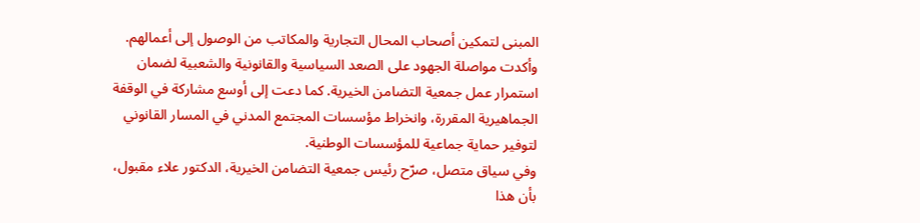المبنى لتمكين أصحاب المحال التجارية والمكاتب من الوصول إلى أعمالهم. وأكدت مواصلة الجهود على الصعد السياسية والقانونية والشعبية لضمان استمرار عمل جمعية التضامن الخيرية. كما دعت إلى أوسع مشاركة في الوقفة الجماهيرية المقررة، وانخراط مؤسسات المجتمع المدني في المسار القانوني لتوفير حماية جماعية للمؤسسات الوطنية.
وفي سياق متصل، صرّح رئيس جمعية التضامن الخيرية، الدكتور علاء مقبول، بأن هذا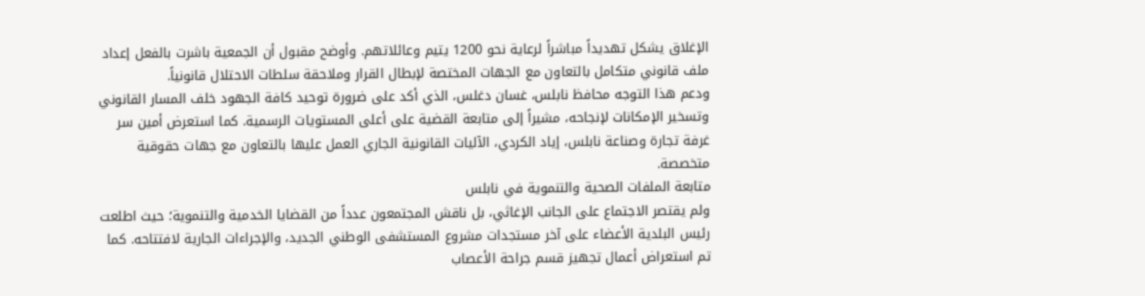الإغلاق يشكل تهديداً مباشراً لرعاية نحو 1200 يتيم وعائلاتهم. وأوضح مقبول أن الجمعية باشرت بالفعل إعداد ملف قانوني متكامل بالتعاون مع الجهات المختصة لإبطال القرار وملاحقة سلطات الاحتلال قانونياً.
ودعم هذا التوجه محافظ نابلس، غسان دغلس، الذي أكد على ضرورة توحيد كافة الجهود خلف المسار القانوني وتسخير الإمكانات لإنجاحه، مشيراً إلى متابعة القضية على أعلى المستويات الرسمية. كما استعرض أمين سر غرفة تجارة وصناعة نابلس، إياد الكردي، الآليات القانونية الجاري العمل عليها بالتعاون مع جهات حقوقية متخصصة.
متابعة الملفات الصحية والتنموية في نابلس
ولم يقتصر الاجتماع على الجانب الإغاثي، بل ناقش المجتمعون عدداً من القضايا الخدمية والتنموية؛ حيث اطلعت رئيس البلدية الأعضاء على آخر مستجدات مشروع المستشفى الوطني الجديد، والإجراءات الجارية لافتتاحه. كما تم استعراض أعمال تجهيز قسم جراحة الأعصاب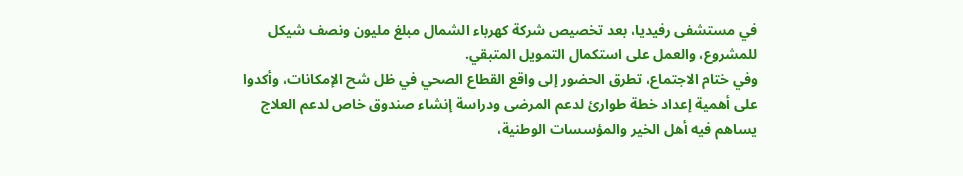في مستشفى رفيديا، بعد تخصيص شركة كهرباء الشمال مبلغ مليون ونصف شيكل للمشروع، والعمل على استكمال التمويل المتبقي.
وفي ختام الاجتماع، تطرق الحضور إلى واقع القطاع الصحي في ظل شح الإمكانات، وأكدوا على أهمية إعداد خطة طوارئ لدعم المرضى ودراسة إنشاء صندوق خاص لدعم العلاج يساهم فيه أهل الخير والمؤسسات الوطنية،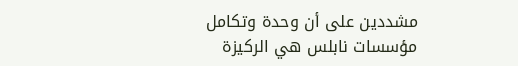مشددين على أن وحدة وتكامل مؤسسات نابلس هي الركيزة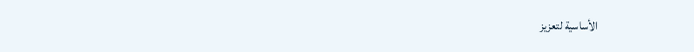الأساسية لتعزيز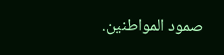صمود المواطنين.